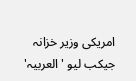امریکی وزیر خزانہ جیکب لیو 'العربیہ'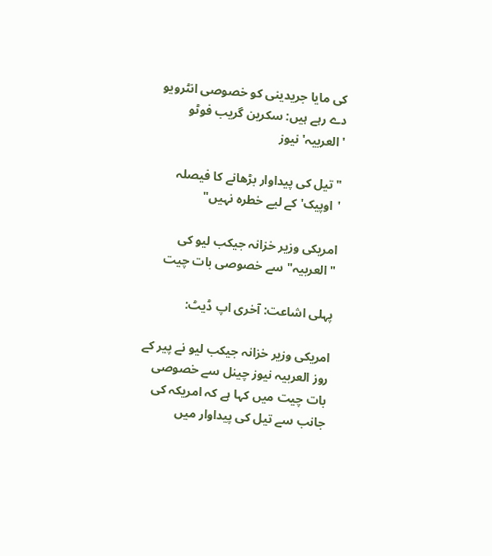کی مایا جریدینی کو خصوصی انٹرویو دے رہے ہیں: سکرین گریب فوٹو 'العربیہ' نیوز

"تیل کی پیداوار بڑھانے کا فیصلہ 'اوپیک' کے لیے خطرہ نہیں"

امریکی وزیر خزانہ جیکب لیو کی "العربیہ" سے خصوصی بات چیت

پہلی اشاعت: آخری اپ ڈیٹ:

امریکی وزیر خزانہ جیکب لیو نے پیر کے روز العربیہ نیوز چینل سے خصوصی بات چیت میں کہا ہے کہ امریکہ کی جانب سے تیل کی پیداوار میں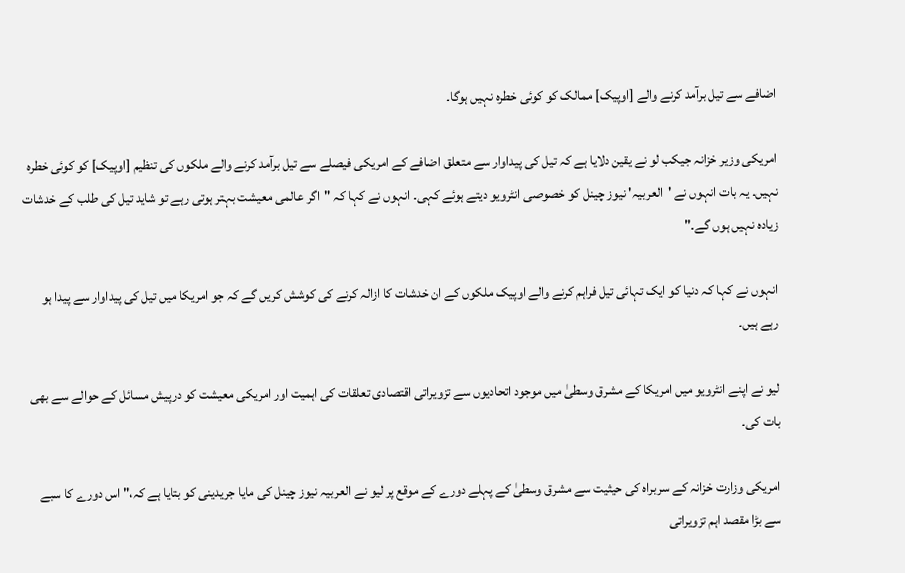اضافے سے تیل برآمد کرنے والے [اوپیک] ممالک کو کوئی خطرہ نہیں ہوگا۔

امریکی وزیر خزانہ جیکب لو نے یقین دلایا ہے کہ تیل کی پیداوار سے متعلق اضافے کے امریکی فیصلے سے تیل برآمد کرنے والے ملکوں کی تنظیم [اوپیک] کو کوئی خطرہ نہیں۔ یہ بات انہوں نے 'العربیہ' نیوز چینل کو خصوصی انٹرویو دیتے ہوئے کہی۔ انہوں نے کہا کہ "اگر عالمی معیشت بہتر ہوتی رہے تو شاید تیل کی طلب کے خدشات زیادہ نہیں ہوں گے۔"

انہوں نے کہا کہ دنیا کو ایک تہائی تیل فراہم کرنے والے اوپیک ملکوں کے ان خدشات کا ازالہ کرنے کی کوشش کریں گے کہ جو امریکا میں تیل کی پیداوار سے پیدا ہو رہے ہیں۔

لیو نے اپنے انٹرویو میں امریکا کے مشرق وسطیٰ میں موجود اتحادیوں سے تزویراتی اقتصادی تعلقات کی اہمیت اور امریکی معیشت کو درپیش مسائل کے حوالے سے بھی بات کی۔

امریکی وزارت خزانہ کے سربراہ کی حیثیت سے مشرق وسطیٰ کے پہلے دورے کے موقع پر لیو نے العربیہ نیوز چینل کی مایا جریدینی کو بتایا ہے کہ،" اس دورے کا سبے سے بڑا مقصد اہم تزویراتی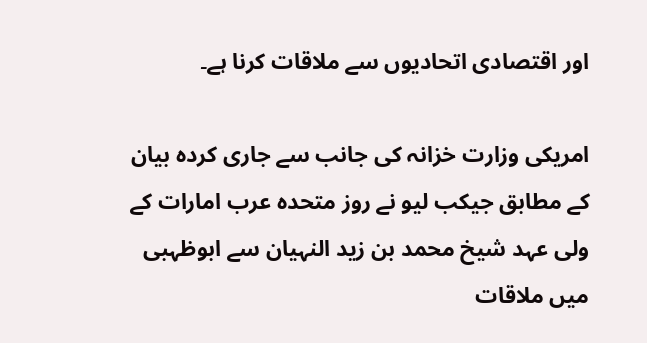اور اقتصادی اتحادیوں سے ملاقات کرنا ہے۔

امریکی وزارت خزانہ کی جانب سے جاری کردہ بیان کے مطابق جیکب لیو نے روز متحدہ عرب امارات کے ولی عہد شیخ محمد بن زید النہیان سے ابوظہبی میں ملاقات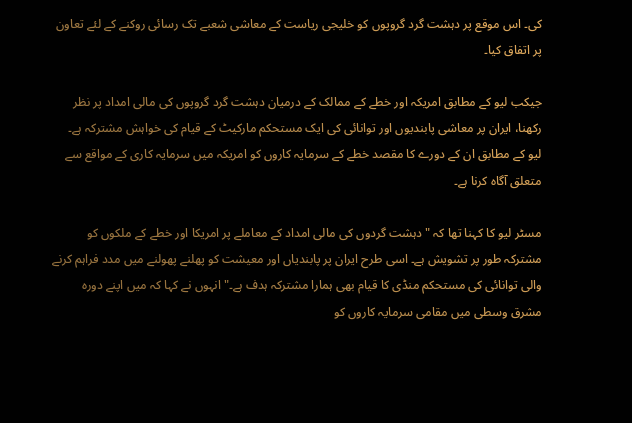کی۔ اس موقع پر دہشت گرد گروپوں کو خلیجی ریاست کے معاشی شعبے تک رسائی روکنے کے لئے تعاون پر اتفاق کیا۔

جیکب لیو کے مطابق امریکہ اور خطے کے ممالک کے درمیان دہشت گرد گروپوں کی مالی امداد پر نظر رکھنا، ایران پر معاشی پابندیوں اور توانائی کی ایک مستحکم مارکیٹ کے قیام کی خواہش مشترکہ ہے۔ لیو کے مطابق ان کے دورے کا مقصد خطے کے سرمایہ کاروں کو امریکہ میں سرمایہ کاری کے مواقع سے متعلق آگاہ کرنا ہے۔

مسٹر لیو کا کہنا تھا کہ "دہشت گردوں کی مالی امداد کے معاملے پر امریکا اور خطے کے ملکوں کو مشترکہ طور پر تشویش ہے۔ اسی طرح ایران پر پابندیاں اور معیشت کو پھلنے پھولنے میں مدد فراہم کرنے والی توانائی کی مستحکم منڈی کا قیام بھی ہمارا مشترکہ ہدف ہے۔" انہوں نے کہا کہ میں اپنے دورہ مشرق وسطی میں مقامی سرمایہ کاروں کو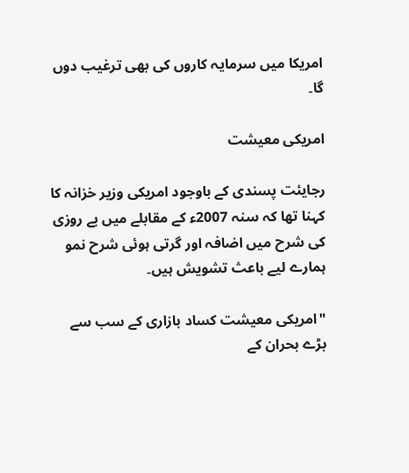امریکا میں سرمایہ کاروں کی بھی ترغیب دوں گا۔

امریکی معیشت

رجایئت پسندی کے باوجود امریکی وزیر خزانہ کا کہنا تھا کہ سنہ 2007ء کے مقابلے میں بے روزی کی شرح میں اضافہ اور گرتی ہوئی شرح نمو ہمارے لیے باعث تشویش ہیں۔

"امریکی معیشت کساد بازاری کے سب سے بڑے بحران کے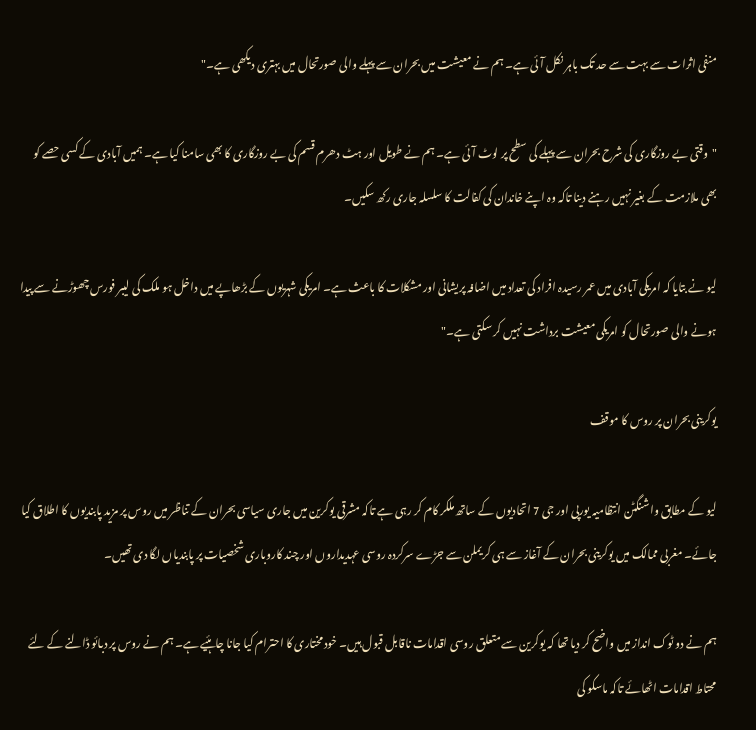منفی اثرات سے بہت سے حد تک باہر نکل آئی ہے۔ ہم نے معیشت میں بحران سے پہلے والی صورتحال میں بہتری دیکھی ہے۔"

"وقتی بے روزگاری کی شرح بحران سے پہلے کی سطح پر لوٹ آئی ہے۔ ہم نے طویل اور ہٹ دھرم قسم کی بے روزگاری کا بھی سامنا کیا ہے۔ ہمیں آبادی کے کسی حصے کو بھی ملازمت کے بغیر نہیں رہنے دینا تاکہ وہ اپنے خاندان کی کفالت کا سلسلہ جاری رکھ سکیں۔

لیو نے بتایا کہ امریکی آبادی میں عمر رسیدہ افراد کی تعداد میں اضافہ پریشانی اور مشکلات کا باعث ہے۔ امریکی شہریوں کے بڑھاپے میں داخل ہو ملک کی لیبر فورس چھوڑنے سے پیدا ہونے والی صورتحال کو امریکی معیشت برداشت نہیں کر سکتی ہے۔"

یوکرینی بحران پر روس کا موقف

لیو کے مطابق واشنگٹن انتظامیہ یورپی اور جی 7 اتحادیوں کے ساتھ ملکر کام کر رہی ہے تاکہ مشرقی یوکرین میں جاری سیاسی بحران کے تناظر میں روس پر مزید پابندیوں کا اطلاق کیا جائے۔ مغربی ممالک میں یوکرینی بحران کے آغاز سے ہی کریملن سے جڑے سرکردہ روسی عہدیداروں اور چند کاروباری شخصیات پر پابندیاں لگا دی تھیں۔

ہم نے دو ٹوک انداز میں واضح کر دیا تھا کہ یوکرین سے متعلق روسی اقدامات ناقابل قبول ہیں۔ خود مختاری کا احترام کیا جانا چاہئیے ہے۔ ہم نے روس پر دبائو ڈالنے کے لئے محتاط اقدامات اٹھائے تاکہ ماسکو کی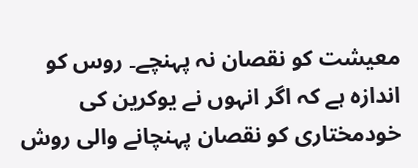معیشت کو نقصان نہ پہنچے۔ روس کو اندازہ ہے کہ اگر انہوں نے یوکرین کی خودمختاری کو نقصان پہنچانے والی روش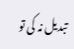تبدیل نہ کی تو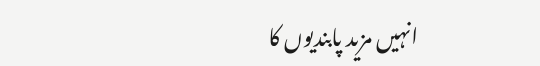انہیں مزید پابندیوں کا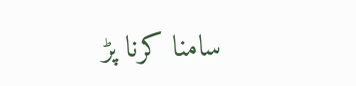سامنا کرنا پڑ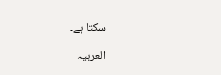سکتا ہے۔

العربیہ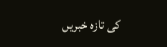کی تازہ خبریں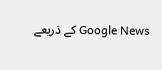Google News کے ذریعے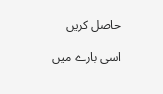حاصل کریں

اسی بارے میں